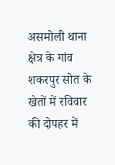असमोली थाना क्षेत्र के गांव शकरपुर सोत के खेतों में रविवार की दोपहर में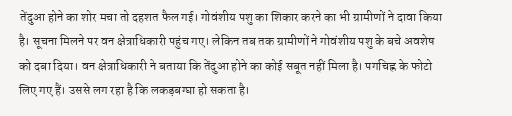तेंदुआ होने का शोर मचा तो दहशत फैल गई। गोवंशीय पशु का शिकार करने का भी ग्रामीणों ने दावा किया है। सूचना मिलने पर वन क्षेत्राधिकारी पहुंच गए। लेकिन तब तक ग्रामीणों ने गोवंशीय पशु के बचे अवशेष को दबा दिया। वन क्षेत्राधिकारी ने बताया कि तेंदुआ होने का कोई सबूत नहीं मिला है। पगचिह्न के फोटो लिए गए हैं। उससे लग रहा है कि लकड़बग्घा हो सकता है।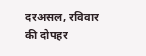दरअसल, रविवार की दोपहर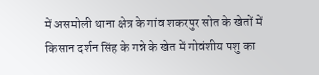में असमोली थाना क्षेत्र के गांव शकरपुर सोत के खेतों में किसान दर्शन सिंह के गन्ने के खेत में गोवंशीय पशु का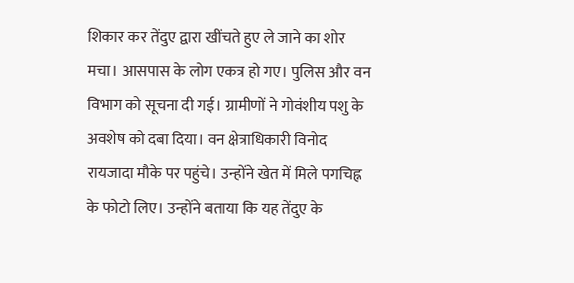शिकार कर तेंदुए द्वारा खींचते हुए ले जाने का शोर मचा। आसपास के लोग एकत्र हो गए। पुलिस और वन विभाग को सूचना दी गई। ग्रामीणों ने गोवंशीय पशु के अवशेष को दबा दिया। वन क्षेत्राधिकारी विनोद रायजादा मौके पर पहुंचे। उन्होंने खेत में मिले पगचिह्न के फोटो लिए। उन्होंने बताया कि यह तेंदुए के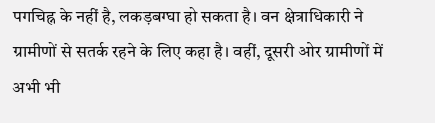पगचिह्न के नहीं है, लकड़बग्घा हो सकता है। वन क्षेत्राधिकारी ने ग्रामीणों से सतर्क रहने के लिए कहा है। वहीं, दूसरी ओर ग्रामीणों में अभी भी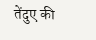तेंदुए की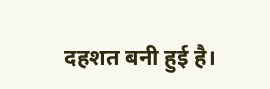दहशत बनी हुई है।